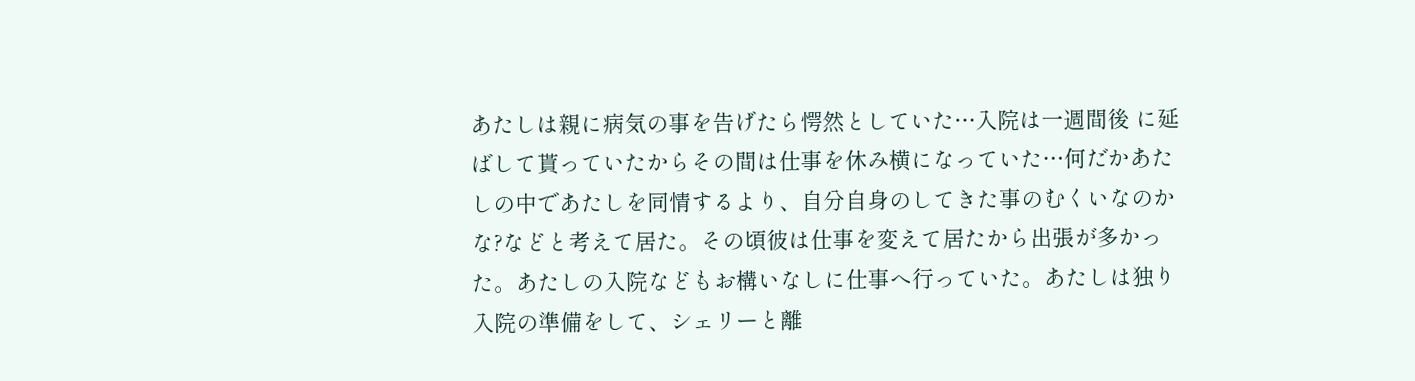あたしは親に病気の事を告げたら愕然としていた…入院は一週間後 に延ばして貰っていたからその間は仕事を休み横になっていた…何だかあたしの中であたしを同情するより、自分自身のしてきた事のむくいなのかな?などと考えて居た。その頃彼は仕事を変えて居たから出張が多かった。あたしの入院などもお構いなしに仕事へ行っていた。あたしは独り入院の準備をして、シェリーと離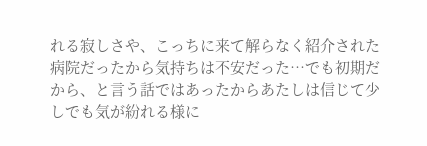れる寂しさや、こっちに来て解らなく紹介された病院だったから気持ちは不安だった…でも初期だから、と言う話ではあったからあたしは信じて少しでも気が紛れる様に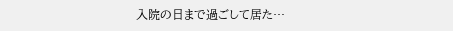入院の日まで過ごして居た…